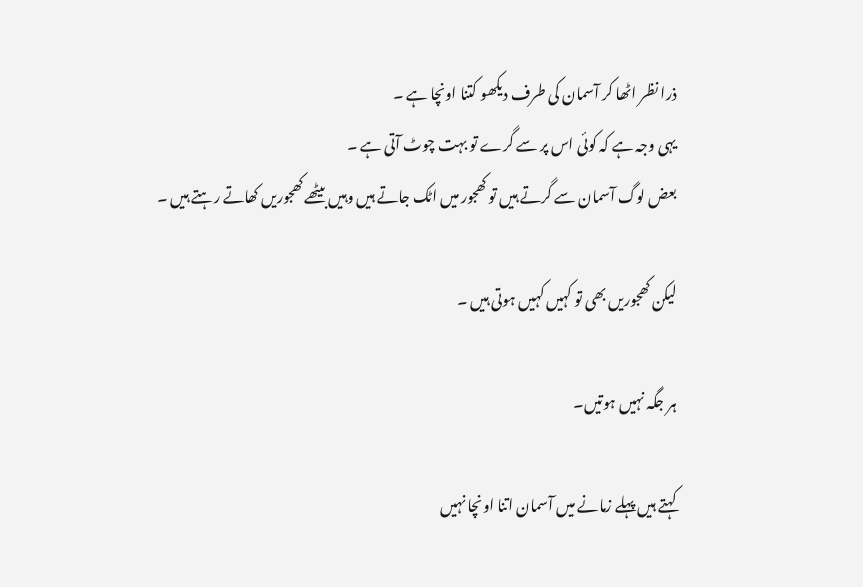ذرا نظر اٹھا کر آسمان کی طرف دیکھو کتنا اونچا ہے ۔
یہی وجہ ہے کہ کوئی اس پر سے گرے تو بہت چوٹ آتی ہے ۔
بعض لوگ آسمان سے گرتے ہیں تو کھجور میں اٹک جاتے ہیں وہیں بیٹھے کھجوریں کھاتے رہتے ہیں ۔

لیکن کھجوریں بھی تو کہیں کہیں ہوتی ہیں ۔

ہر جگہ نہیں ہوتیں۔

کہتے ہیں پہلے زمانے میں آسمان اتنا اونچا نہیں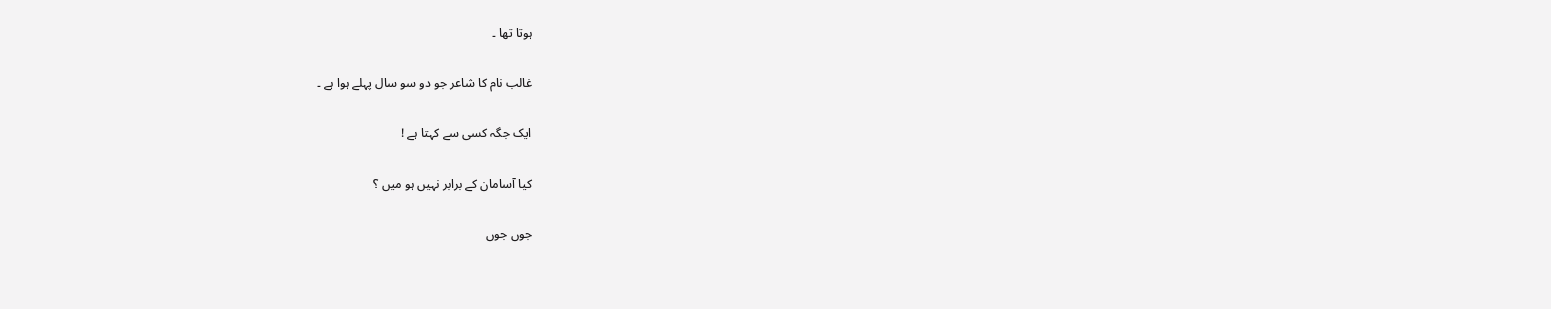ہوتا تھا ۔

غالب نام کا شاعر جو دو سو سال پہلے ہوا ہے ۔

ایک جگہ کسی سے کہتا ہے !

کیا آسامان کے برابر نہیں ہو میں ؟

جوں جوں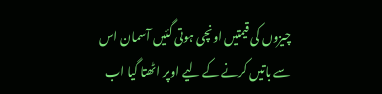چیزوں کی قیمتیں اونچی ہوتی گئیں آسمان اس سے باتیں کرنے کے لیے اوپر اٹھتا گیا اب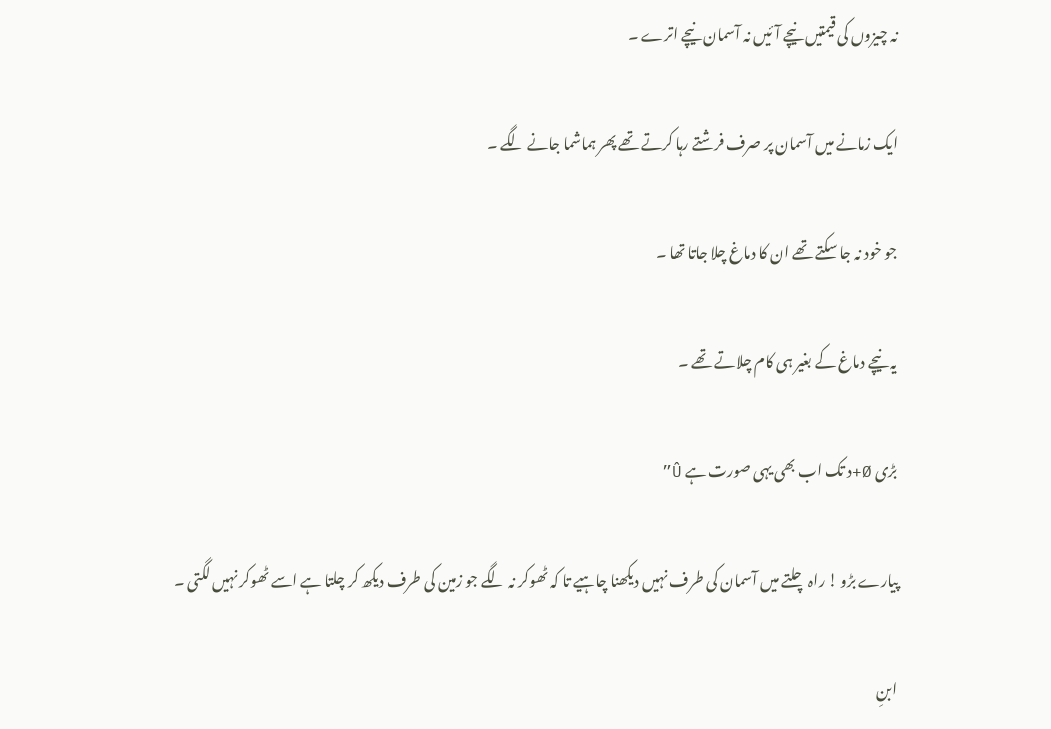نہ چیزوں کی قیمتیں نیچے آئیں نہ آسمان نیچے اترے ۔

ایک زمانے میں آسمان پر صرف فرشتے رہا کرتے تھے پھر ہماشما جانے لگے ۔

جو خود نہ جا سکتے تھے ان کا دماغ چلا جاتا تھا ۔

یہ نیچے دماغ کے بغیر ہی کام چلاتے تھے ۔

بڑی Ø+د تک اب بھی یہی صورت ہے Û”

پیارے بڑو ! راہ چلتے میں آسمان کی طرف نہیں دیکھنا چاہیے تا کہ ٹھوکر نہ لگے جو زمین کی طرف دیکھ کر چلتا ہے اسے ٹھوکر نہیں لگتی ۔

ابنِ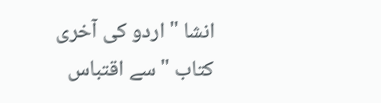انشا " اردو کی آخری کتاب " سے اقتباس